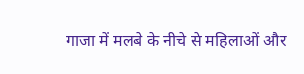गाजा में मलबे के नीचे से महिलाओं और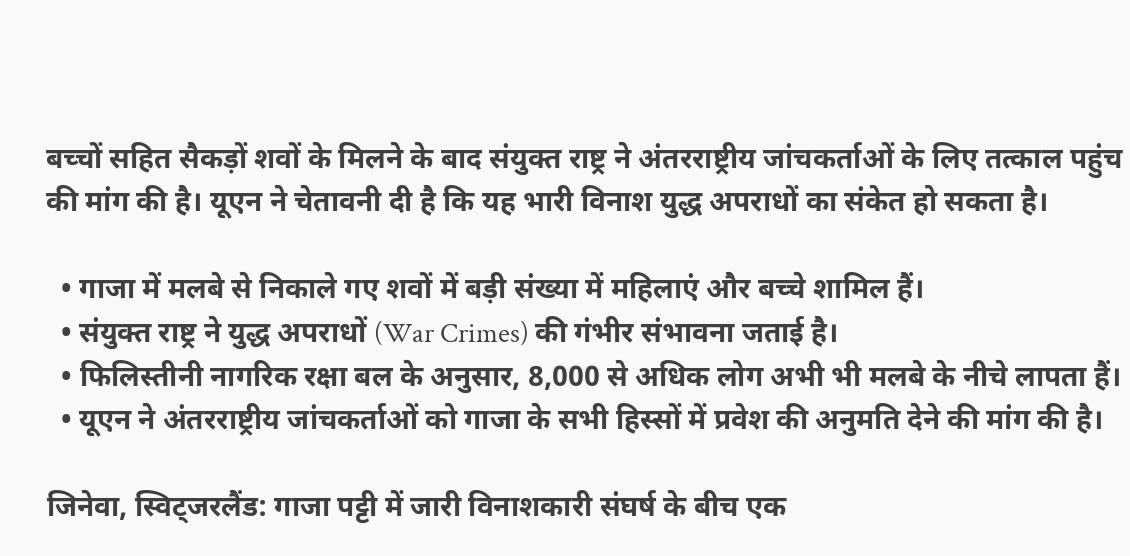बच्चों सहित सैकड़ों शवों के मिलने के बाद संयुक्त राष्ट्र ने अंतरराष्ट्रीय जांचकर्ताओं के लिए तत्काल पहुंच की मांग की है। यूएन ने चेतावनी दी है कि यह भारी विनाश युद्ध अपराधों का संकेत हो सकता है।

  • गाजा में मलबे से निकाले गए शवों में बड़ी संख्या में महिलाएं और बच्चे शामिल हैं।
  • संयुक्त राष्ट्र ने युद्ध अपराधों (War Crimes) की गंभीर संभावना जताई है।
  • फिलिस्तीनी नागरिक रक्षा बल के अनुसार, 8,000 से अधिक लोग अभी भी मलबे के नीचे लापता हैं।
  • यूएन ने अंतरराष्ट्रीय जांचकर्ताओं को गाजा के सभी हिस्सों में प्रवेश की अनुमति देने की मांग की है।

जिनेवा, स्विट्जरलैंड: गाजा पट्टी में जारी विनाशकारी संघर्ष के बीच एक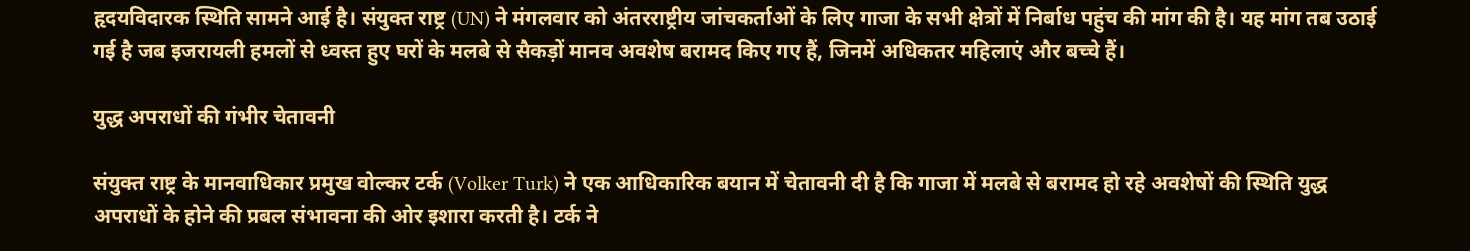हृदयविदारक स्थिति सामने आई है। संयुक्त राष्ट्र (UN) ने मंगलवार को अंतरराष्ट्रीय जांचकर्ताओं के लिए गाजा के सभी क्षेत्रों में निर्बाध पहुंच की मांग की है। यह मांग तब उठाई गई है जब इजरायली हमलों से ध्वस्त हुए घरों के मलबे से सैकड़ों मानव अवशेष बरामद किए गए हैं, जिनमें अधिकतर महिलाएं और बच्चे हैं।

युद्ध अपराधों की गंभीर चेतावनी

संयुक्त राष्ट्र के मानवाधिकार प्रमुख वोल्कर टर्क (Volker Turk) ने एक आधिकारिक बयान में चेतावनी दी है कि गाजा में मलबे से बरामद हो रहे अवशेषों की स्थिति युद्ध अपराधों के होने की प्रबल संभावना की ओर इशारा करती है। टर्क ने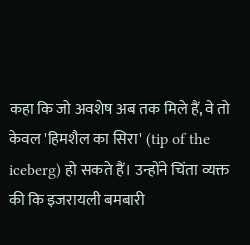कहा कि जो अवशेष अब तक मिले हैं, वे तो केवल 'हिमशैल का सिरा' (tip of the iceberg) हो सकते हैं। उन्होंने चिंता व्यक्त की कि इजरायली बमबारी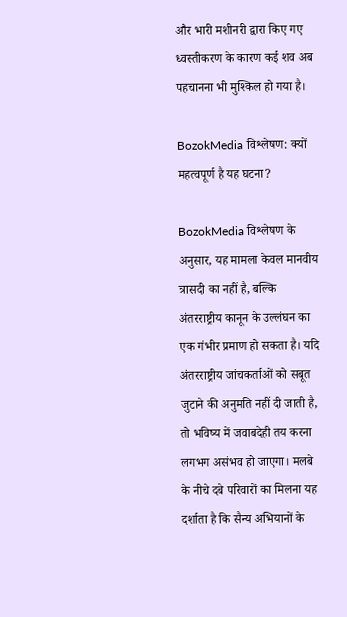और भारी मशीनरी द्वारा किए गए ध्वस्तीकरण के कारण कई शव अब पहचानना भी मुश्किल हो गया है।

BozokMedia विश्लेषण: क्यों महत्वपूर्ण है यह घटना?

BozokMedia विश्लेषण के अनुसार, यह मामला केवल मानवीय त्रासदी का नहीं है, बल्कि अंतरराष्ट्रीय कानून के उल्लंघन का एक गंभीर प्रमाण हो सकता है। यदि अंतरराष्ट्रीय जांचकर्ताओं को सबूत जुटाने की अनुमति नहीं दी जाती है, तो भविष्य में जवाबदेही तय करना लगभग असंभव हो जाएगा। मलबे के नीचे दबे परिवारों का मिलना यह दर्शाता है कि सैन्य अभियानों के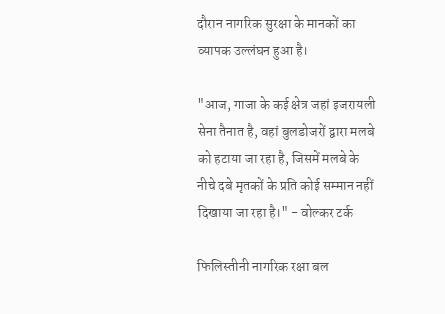दौरान नागरिक सुरक्षा के मानकों का व्यापक उल्लंघन हुआ है।

"आज, गाजा के कई क्षेत्र जहां इजरायली सेना तैनात है, वहां बुलडोजरों द्वारा मलबे को हटाया जा रहा है, जिसमें मलबे के नीचे दबे मृतकों के प्रति कोई सम्मान नहीं दिखाया जा रहा है।" - वोल्कर टर्क

फिलिस्तीनी नागरिक रक्षा बल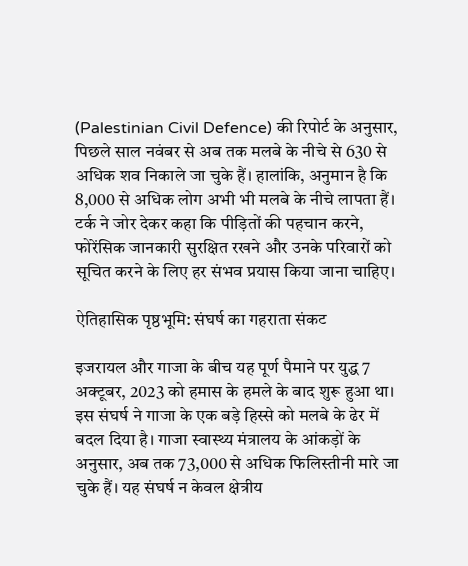(Palestinian Civil Defence) की रिपोर्ट के अनुसार, पिछले साल नवंबर से अब तक मलबे के नीचे से 630 से अधिक शव निकाले जा चुके हैं। हालांकि, अनुमान है कि 8,000 से अधिक लोग अभी भी मलबे के नीचे लापता हैं। टर्क ने जोर देकर कहा कि पीड़ितों की पहचान करने, फोरेंसिक जानकारी सुरक्षित रखने और उनके परिवारों को सूचित करने के लिए हर संभव प्रयास किया जाना चाहिए।

ऐतिहासिक पृष्ठभूमि: संघर्ष का गहराता संकट

इजरायल और गाजा के बीच यह पूर्ण पैमाने पर युद्ध 7 अक्टूबर, 2023 को हमास के हमले के बाद शुरू हुआ था। इस संघर्ष ने गाजा के एक बड़े हिस्से को मलबे के ढेर में बदल दिया है। गाजा स्वास्थ्य मंत्रालय के आंकड़ों के अनुसार, अब तक 73,000 से अधिक फिलिस्तीनी मारे जा चुके हैं। यह संघर्ष न केवल क्षेत्रीय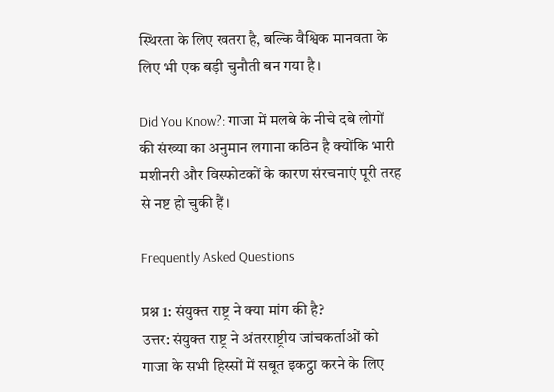स्थिरता के लिए खतरा है, बल्कि वैश्विक मानवता के लिए भी एक बड़ी चुनौती बन गया है।

Did You Know?: गाजा में मलबे के नीचे दबे लोगों की संख्या का अनुमान लगाना कठिन है क्योंकि भारी मशीनरी और विस्फोटकों के कारण संरचनाएं पूरी तरह से नष्ट हो चुकी हैं।

Frequently Asked Questions

प्रश्न 1: संयुक्त राष्ट्र ने क्या मांग की है?
उत्तर: संयुक्त राष्ट्र ने अंतरराष्ट्रीय जांचकर्ताओं को गाजा के सभी हिस्सों में सबूत इकट्ठा करने के लिए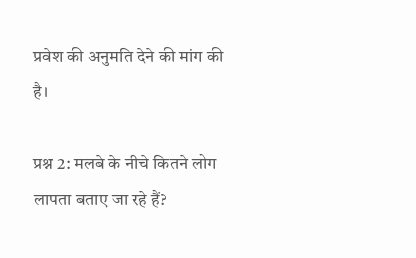प्रवेश की अनुमति देने की मांग की है।

प्रश्न 2: मलबे के नीचे कितने लोग लापता बताए जा रहे हैं?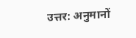उत्तर: अनुमानों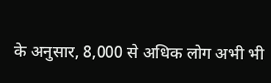के अनुसार, 8,000 से अधिक लोग अभी भी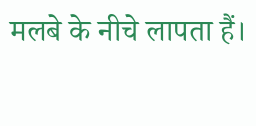मलबे के नीचे लापता हैं।